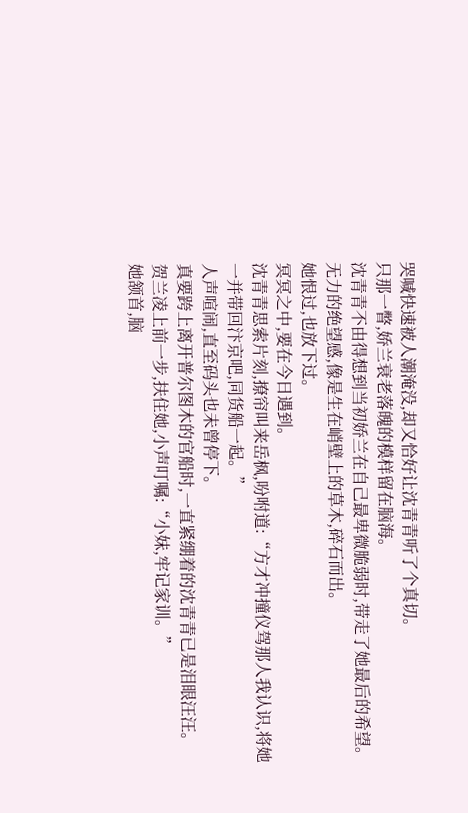哭喊快速被人潮淹没,却又恰好让沈青青听了个真切。
只那一瞥,娇兰衰老落魄的模样留在脑海。
沈青青不由得想到当初娇兰在自己最卑微脆弱时,带走了她最后的希望。
无力的绝望感,像是生在峭壁上的草木,碎石而出。
她恨过,也放下过。
冥冥之中,要在今日遇到。
沈青青思索片刻,撩帘叫来岳枫,吩咐道:“方才冲撞仪驾那人我认识,将她一并带回汴京吧,同货船一起。”
人声喧闹,直至码头也未曾停下。
真要跨上离开普尔图木的官船时,一直紧绷着的沈青青已是泪眼汪汪。
贺兰凌上前一步,扶住她,小声叮嘱:“小妹,牢记家训。”
她颔首,脑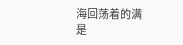海回荡着的满是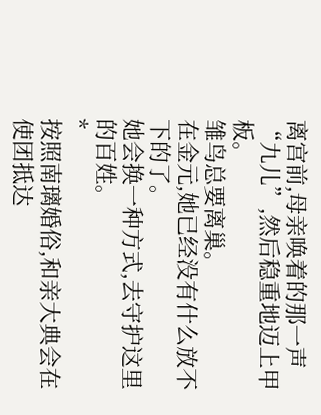离宫前,母亲唤着的那一声“九儿”,然后稳重地迈上甲板。
雏鸟总要离巢。
在金元,她已经没有什么放不下的了。
她会换一种方式,去守护这里的百姓。
*
按照南璃婚俗,和亲大典会在使团抵达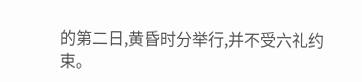的第二日,黄昏时分举行,并不受六礼约束。